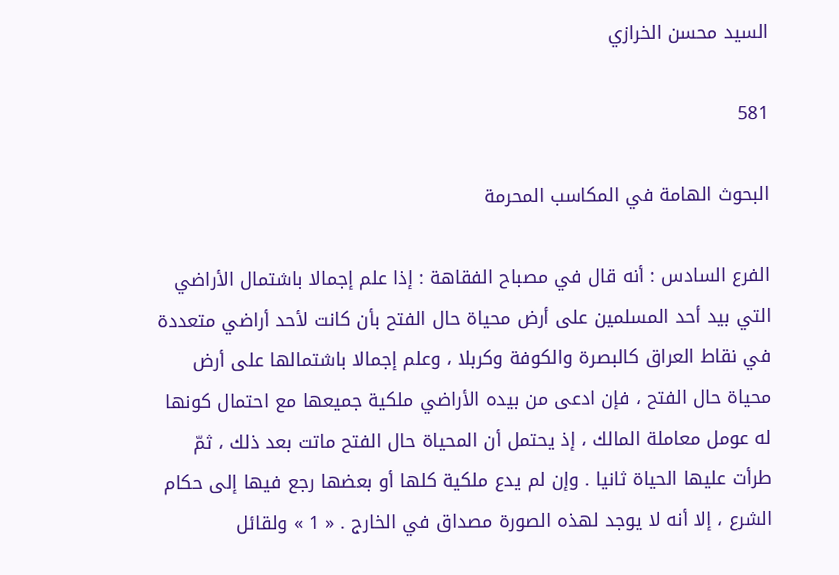السيد محسن الخرازي

581

البحوث الهامة في المكاسب المحرمة

الفرع السادس : أنه قال في مصباح الفقاهة : إذا علم إجمالا باشتمال الأراضي التي بيد أحد المسلمين على أرض محياة حال الفتح بأن كانت لأحد أراضي متعددة في نقاط العراق كالبصرة والكوفة وكربلا ، وعلم إجمالا باشتمالها على أرض محياة حال الفتح ، فإن ادعى من بيده الأراضي ملكية جميعها مع احتمال كونها له عومل معاملة المالك ، إذ يحتمل أن المحياة حال الفتح ماتت بعد ذلك ، ثمّ طرأت عليها الحياة ثانيا . وإن لم يدع ملكية كلها أو بعضها رجع فيها إلى حكام الشرع ، إلا أنه لا يوجد لهذه الصورة مصداق في الخارج . « 1 » ولقائل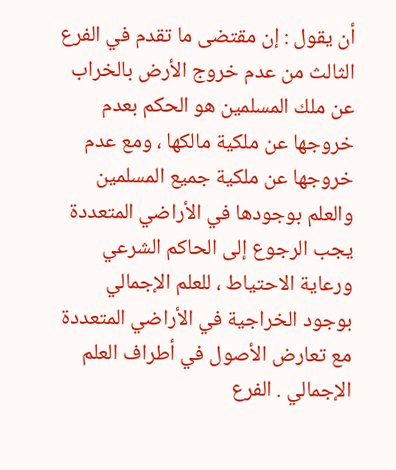أن يقول : إن مقتضى ما تقدم في الفرع الثالث من عدم خروج الأرض بالخراب عن ملك المسلمين هو الحكم بعدم خروجها عن ملكية مالكها ، ومع عدم خروجها عن ملكية جميع المسلمين والعلم بوجودها في الأراضي المتعددة يجب الرجوع إلى الحاكم الشرعي ورعاية الاحتياط ، للعلم الإجمالي بوجود الخراجية في الأراضي المتعددة مع تعارض الأصول في أطراف العلم الإجمالي . الفرع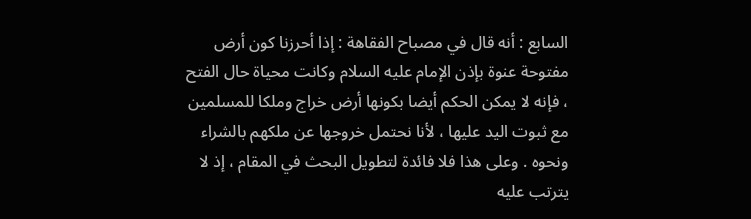السابع : أنه قال في مصباح الفقاهة : إذا أحرزنا كون أرض مفتوحة عنوة بإذن الإمام عليه السلام وكانت محياة حال الفتح ، فإنه لا يمكن الحكم أيضا بكونها أرض خراج وملكا للمسلمين مع ثبوت اليد عليها ، لأنا نحتمل خروجها عن ملكهم بالشراء ونحوه . وعلى هذا فلا فائدة لتطويل البحث في المقام ، إذ لا يترتب عليه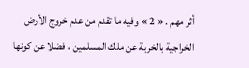أثر مهم . « 2 » وفيه ما تقدم من عدم خروج الأرض الخراجية بالخربة عن ملك المسلمين ، فضلا عن كونها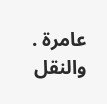عامرة . والنقل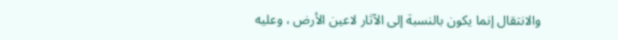والانتقال إنما يكون بالنسبة إلى الآثار لاعين الأرض ، وعليه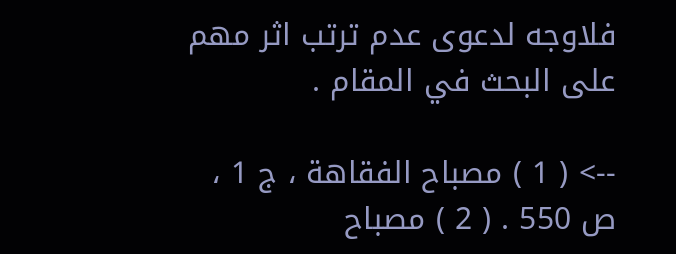فلاوجه لدعوى عدم ترتب اثر مهم على البحث في المقام .

--> ( 1 ) مصباح الفقاهة ، ج 1 ، ص 550 . ( 2 ) مصباح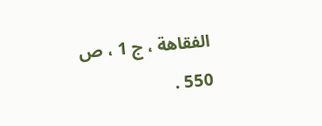الفقاهة ، ج 1 ، ص 550 .